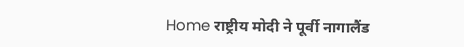Home राष्ट्रीय मोदी ने पूर्वी नागालैंड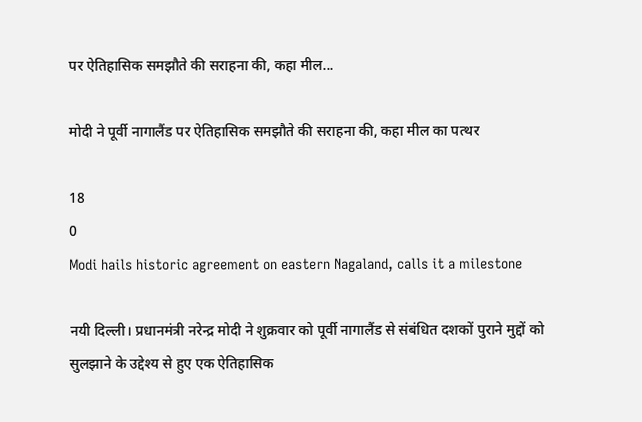पर ऐतिहासिक समझौते की सराहना की, कहा मील...

मोदी ने पूर्वी नागालैंड पर ऐतिहासिक समझौते की सराहना की, कहा मील का पत्थर

18
0
Modi hails historic agreement on eastern Nagaland, calls it a milestone

नयी दिल्ली। प्रधानमंत्री नरेन्द्र मोदी ने शुक्रवार को पूर्वी नागालैंड से संबंधित दशकों पुराने मुद्दों को सुलझाने के उद्देश्य से हुए एक ऐतिहासिक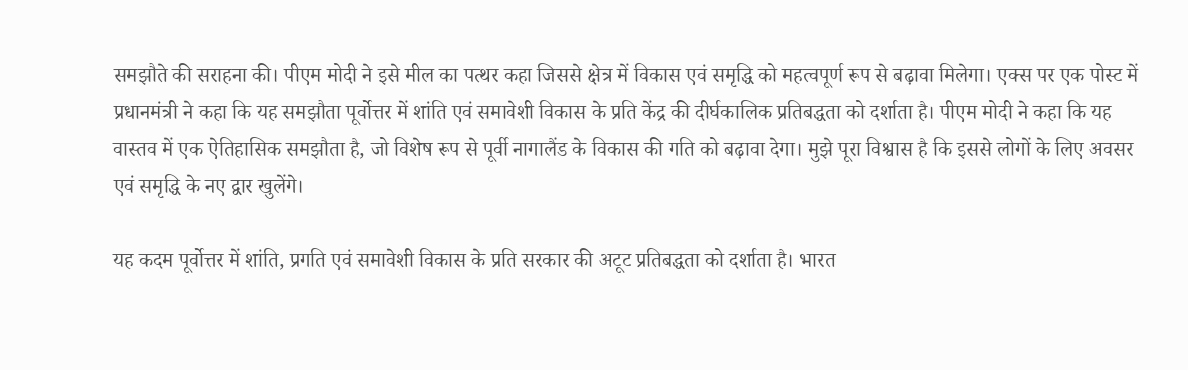समझौते की सराहना की। पीएम मोदी ने इसे मील का पत्थर कहा जिससे क्षेत्र में विकास एवं समृद्धि को महत्वपूर्ण रूप से बढ़ावा मिलेगा। एक्स पर एक पोस्ट में प्रधानमंत्री ने कहा कि यह समझौता पूर्वोत्तर में शांति एवं समावेशी विकास के प्रति केंद्र की दीर्घकालिक प्रतिबद्धता को दर्शाता है। पीएम मोदी ने कहा कि यह वास्तव में एक ऐतिहासिक समझौता है, जो विशेष रूप से पूर्वी नागालैंड के विकास की गति को बढ़ावा देगा। मुझे पूरा विश्वास है कि इससे लोगों के लिए अवसर एवं समृद्धि के नए द्वार खुलेंगे।

यह कदम पूर्वोत्तर में शांति, प्रगति एवं समावेशी विकास के प्रति सरकार की अटूट प्रतिबद्धता को दर्शाता है। भारत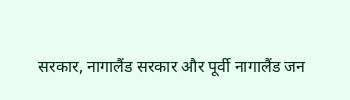सरकार, नागालैंड सरकार और पूर्वी नागालैंड जन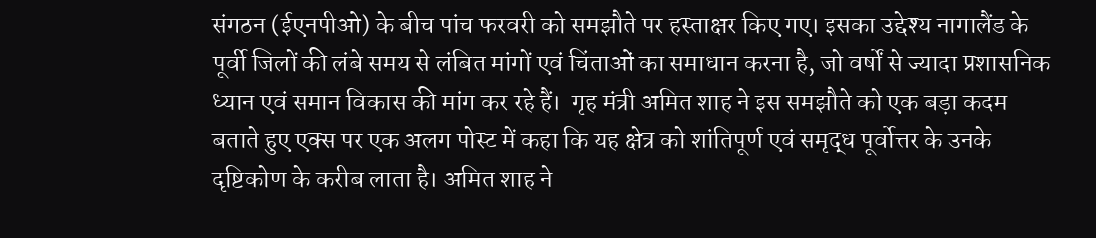संगठन (ईएनपीओ) के बीच पांच फरवरी को समझौते पर हस्ताक्षर किए गए। इसका उद्देश्य नागालैंड के पूर्वी जिलों की लंबे समय से लंबित मांगों एवं चिंताओं का समाधान करना है, जो वर्षों से ज्यादा प्रशासनिक ध्यान एवं समान विकास की मांग कर रहे हैं।  गृह मंत्री अमित शाह ने इस समझौते को एक बड़ा कदम बताते हुए एक्स पर एक अलग पोस्ट में कहा कि यह क्षेत्र को शांतिपूर्ण एवं समृद्ध पूर्वोत्तर के उनके दृष्टिकोण के करीब लाता है। अमित शाह ने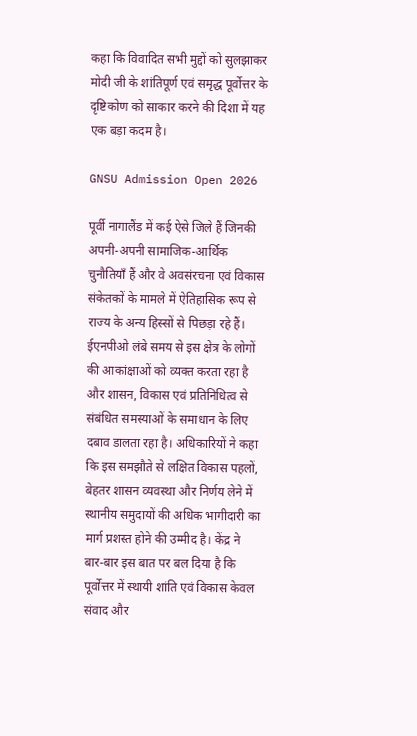कहा कि विवादित सभी मुद्दों को सुलझाकर मोदी जी के शांतिपूर्ण एवं समृद्ध पूर्वोत्तर के दृष्टिकोण को साकार करने की दिशा में यह एक बड़ा कदम है।

GNSU Admission Open 2026

पूर्वी नागालैंड में कई ऐसे जिले हैं जिनकी अपनी-अपनी सामाजिक-आर्थिक चुनौतियाँ हैं और वे अवसंरचना एवं विकास संकेतकों के मामले में ऐतिहासिक रूप से राज्य के अन्य हिस्सों से पिछड़ा रहे हैं। ईएनपीओ लंबे समय से इस क्षेत्र के लोगों की आकांक्षाओं को व्यक्त करता रहा है और शासन, विकास एवं प्रतिनिधित्व से संबंधित समस्याओं के समाधान के लिए दबाव डालता रहा है। अधिकारियों ने कहा कि इस समझौते से लक्षित विकास पहलों, बेहतर शासन व्यवस्था और निर्णय लेने में स्थानीय समुदायों की अधिक भागीदारी का मार्ग प्रशस्त होने की उम्मीद है। केंद्र ने बार-बार इस बात पर बल दिया है कि पूर्वोत्तर में स्थायी शांति एवं विकास केवल संवाद और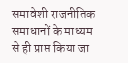समावेशी राजनीतिक समाधानों के माध्यम से ही प्राप्त किया जा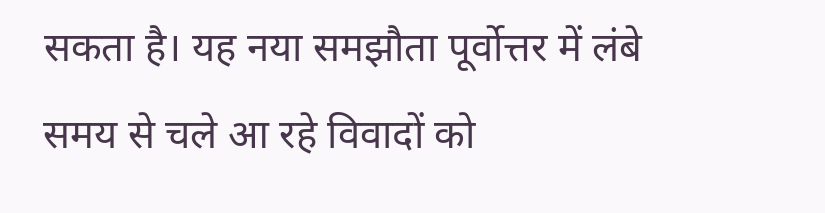सकता है। यह नया समझौता पूर्वोत्तर में लंबे समय से चले आ रहे विवादों को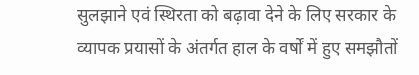सुलझाने एवं स्थिरता को बढ़ावा देने के लिए सरकार के व्यापक प्रयासों के अंतर्गत हाल के वर्षों में हुए समझौतों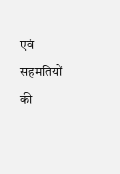एवं सहमतियों की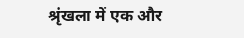श्रृंखला में एक और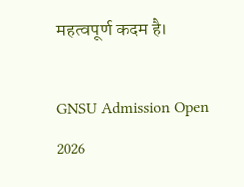महत्वपूर्ण कदम है।

GNSU Admission Open 2026